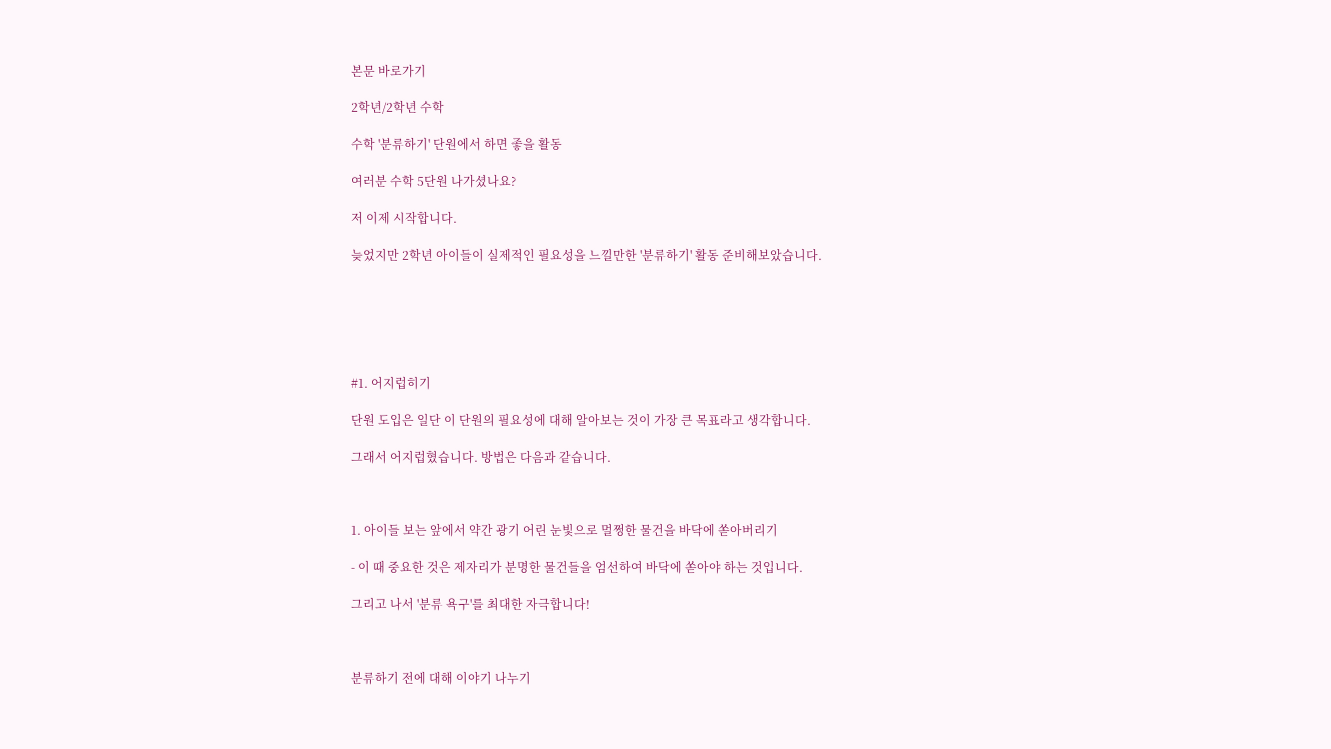본문 바로가기

2학년/2학년 수학

수학 '분류하기' 단원에서 하면 좋을 활동

여러분 수학 5단원 나가셨나요?

저 이제 시작합니다.

늦었지만 2학년 아이들이 실제적인 필요성을 느낄만한 '분류하기' 활동 준비해보았습니다.






#1. 어지럽히기

단원 도입은 일단 이 단원의 필요성에 대해 알아보는 것이 가장 큰 목표라고 생각합니다.

그래서 어지럽혔습니다. 방법은 다음과 같습니다.



1. 아이들 보는 앞에서 약간 광기 어린 눈빛으로 멀쩡한 물건을 바닥에 쏟아버리기

- 이 때 중요한 것은 제자리가 분명한 물건들을 엄선하여 바닥에 쏟아야 하는 것입니다.

그리고 나서 '분류 욕구'를 최대한 자극합니다!



분류하기 전에 대해 이야기 나누기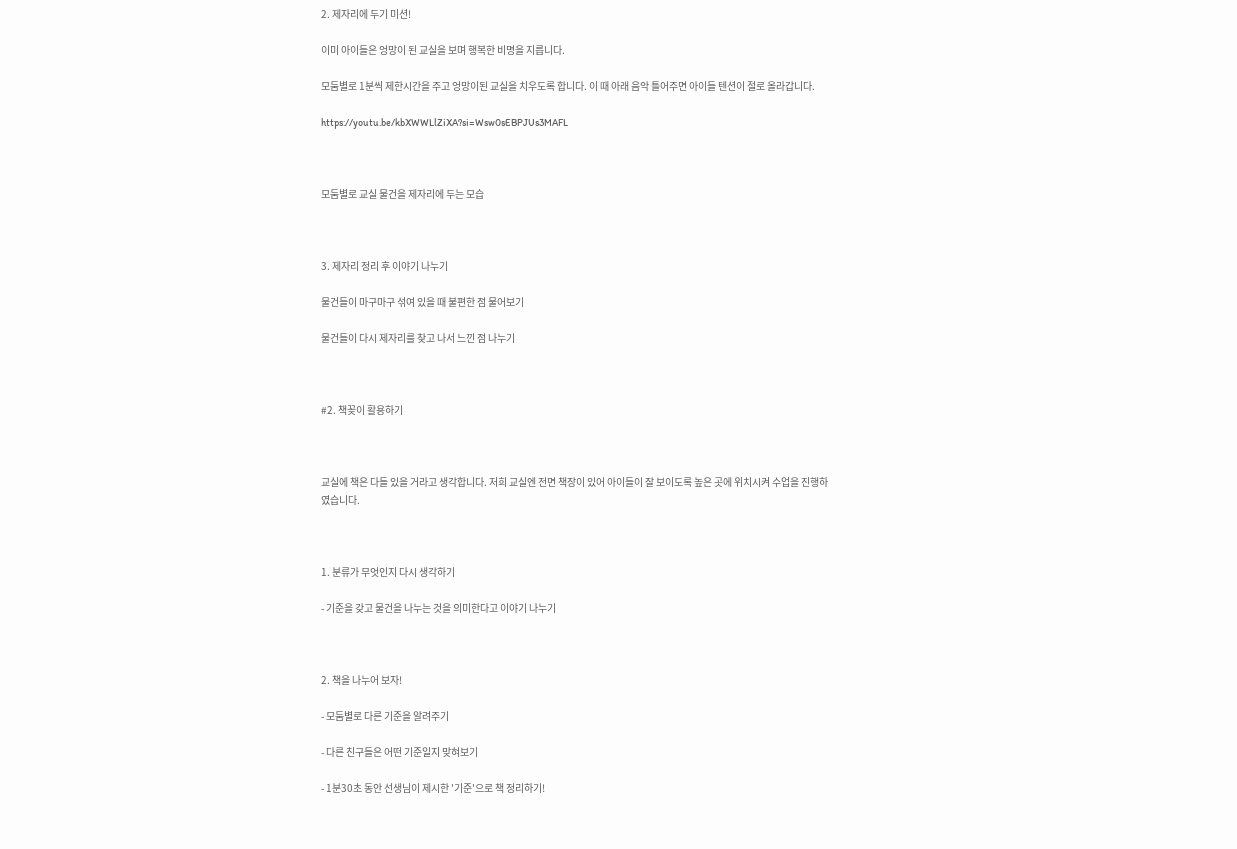2. 제자리에 두기 미션!

이미 아이들은 엉망이 된 교실을 보며 행복한 비명을 지릅니다.

모둠별로 1분씩 제한시간을 주고 엉망이된 교실을 치우도록 합니다. 이 때 아래 음악 틀어주면 아이들 텐션이 절로 올라갑니다.

https://youtu.be/kbXWWLlZiXA?si=Wsw0sEBPJUs3MAFL



모둠별로 교실 물건을 제자리에 두는 모습



3. 제자리 정리 후 이야기 나누기

물건들이 마구마구 섞여 있을 때 불편한 점 물어보기

물건들이 다시 제자리를 찾고 나서 느낀 점 나누기



#2. 책꽂이 활용하기



교실에 책은 다들 있을 거라고 생각합니다. 저희 교실엔 전면 책장이 있어 아이들이 잘 보이도록 높은 곳에 위치시켜 수업을 진행하였습니다.



1. 분류가 무엇인지 다시 생각하기

- 기준을 갖고 물건을 나누는 것을 의미한다고 이야기 나누기



2. 책을 나누어 보자!

- 모둠별로 다른 기준을 알려주기

- 다른 친구들은 어떤 기준일지 맞혀보기

- 1분30초 동안 선생님이 제시한 '기준'으로 책 정리하기!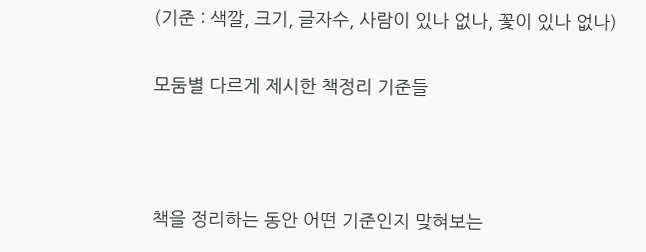(기준 : 색깔, 크기, 글자수, 사람이 있나 없나, 꽃이 있나 없나)

모둠별 다르게 제시한 책정리 기준들



책을 정리하는 동안 어떤 기준인지 맞혀보는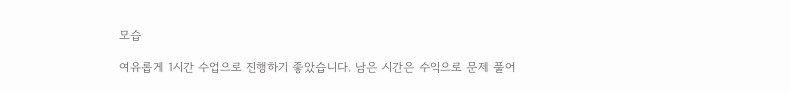모습

여유롭게 1시간 수업으로 진행하기 좋았습니다. 남은 시간은 수익으로 문제 풀어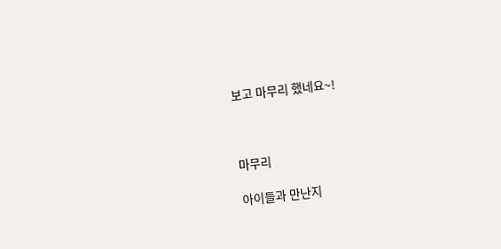보고 마무리 했네요~!



마무리

아이들과 만난지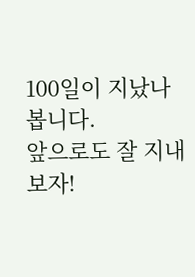100일이 지났나 봅니다.
앞으로도 잘 지내보자!